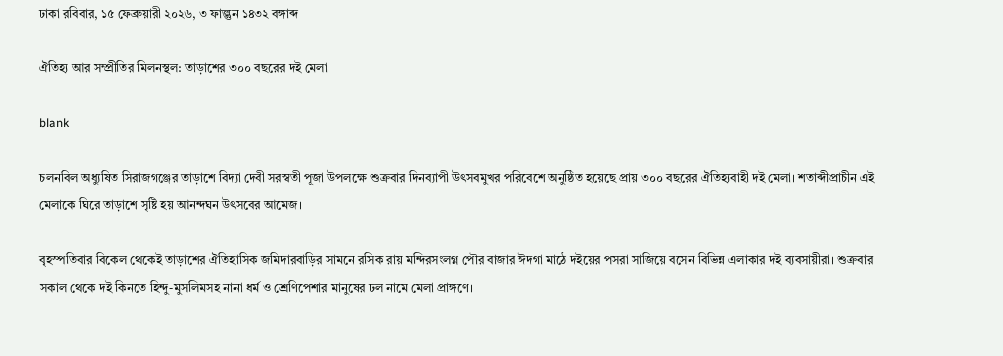ঢাকা রবিবার, ১৫ ফেব্রুয়ারী ২০২৬, ৩ ফাল্গুন ১৪৩২ বঙ্গাব্দ

ঐতিহ্য আর সম্প্রীতির মিলনস্থল: তাড়াশের ৩০০ বছরের দই মেলা

blank

চলনবিল অধ্যুষিত সিরাজগঞ্জের তাড়াশে বিদ্যা দেবী সরস্বতী পূজা উপলক্ষে শুক্রবার দিনব্যাপী উৎসবমুখর পরিবেশে অনুষ্ঠিত হয়েছে প্রায় ৩০০ বছরের ঐতিহ্যবাহী দই মেলা। শতাব্দীপ্রাচীন এই মেলাকে ঘিরে তাড়াশে সৃষ্টি হয় আনন্দঘন উৎসবের আমেজ।

বৃহস্পতিবার বিকেল থেকেই তাড়াশের ঐতিহাসিক জমিদারবাড়ির সামনে রসিক রায় মন্দিরসংলগ্ন পৌর বাজার ঈদগা মাঠে দইয়ের পসরা সাজিয়ে বসেন বিভিন্ন এলাকার দই ব্যবসায়ীরা। শুক্রবার সকাল থেকে দই কিনতে হিন্দু-মুসলিমসহ নানা ধর্ম ও শ্রেণিপেশার মানুষের ঢল নামে মেলা প্রাঙ্গণে।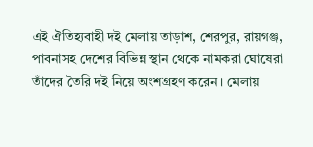এই ঐতিহ্যবাহী দই মেলায় তাড়াশ, শেরপুর, রায়গঞ্জ, পাবনাসহ দেশের বিভিন্ন স্থান থেকে নামকরা ঘোষেরা তাঁদের তৈরি দই নিয়ে অংশগ্রহণ করেন। মেলায়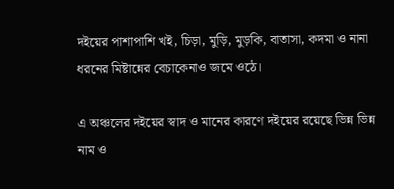দইয়ের পাশাপাশি খই, চিড়া, মুড়ি, মুড়কি, বাতাসা, কদমা ও নানা ধরনের মিষ্টান্নের বেচাকেনাও জমে ওঠে।

এ অঞ্চলের দইয়ের স্বাদ ও মানের কারণে দইয়ের রয়েছে ভিন্ন ভিন্ন নাম ও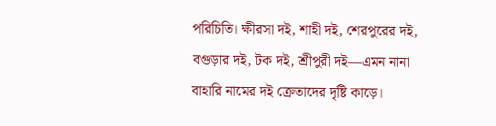পরিচিতি। ক্ষীরসা দই, শাহী দই, শেরপুরের দই, বগুড়ার দই, টক দই, শ্রীপুরী দই—এমন নানা বাহারি নামের দই ক্রেতাদের দৃষ্টি কাড়ে।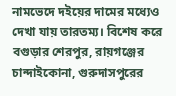নামভেদে দইয়ের দামের মধ্যেও দেখা যায় তারতম্য। বিশেষ করে বগুড়ার শেরপুর, রায়গঞ্জের চান্দাইকোনা, গুরুদাসপুরের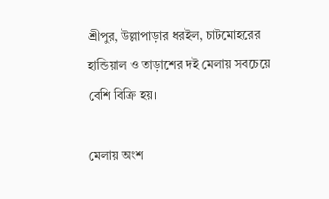শ্রীপুর, উল্লাপাড়ার ধরইল, চাটমোহরের হান্ডিয়াল ও তাড়াশের দই মেলায় সবচেয়ে বেশি বিক্রি হয়।

মেলায় অংশ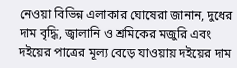নেওয়া বিভিন্ন এলাকার ঘোষেরা জানান, দুধের দাম বৃদ্ধি, জ্বালানি ও শ্রমিকের মজুরি এবং দইয়ের পাত্রের মূল্য বেড়ে যাওয়ায় দইয়ের দাম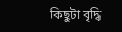কিছুটা বৃদ্ধি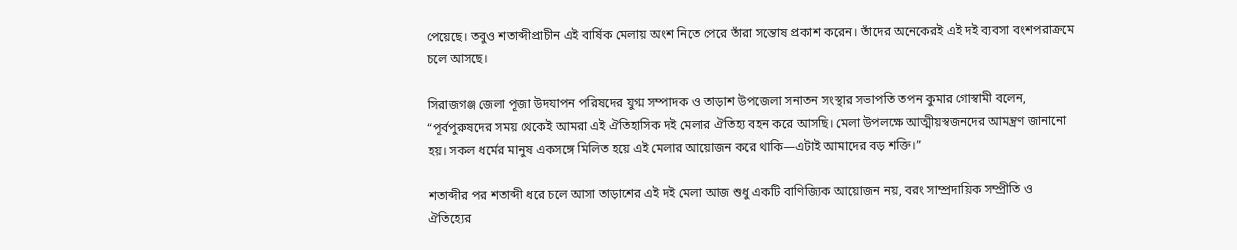পেয়েছে। তবুও শতাব্দীপ্রাচীন এই বার্ষিক মেলায় অংশ নিতে পেরে তাঁরা সন্তোষ প্রকাশ করেন। তাঁদের অনেকেরই এই দই ব্যবসা বংশপরাক্রমে চলে আসছে।

সিরাজগঞ্জ জেলা পূজা উদযাপন পরিষদের যুগ্ম সম্পাদক ও তাড়াশ উপজেলা সনাতন সংস্থার সভাপতি তপন কুমার গোস্বামী বলেন, “পূর্বপুরুষদের সময় থেকেই আমরা এই ঐতিহাসিক দই মেলার ঐতিহ্য বহন করে আসছি। মেলা উপলক্ষে আত্মীয়স্বজনদের আমন্ত্রণ জানানো হয়। সকল ধর্মের মানুষ একসঙ্গে মিলিত হয়ে এই মেলার আয়োজন করে থাকি—এটাই আমাদের বড় শক্তি।”

শতাব্দীর পর শতাব্দী ধরে চলে আসা তাড়াশের এই দই মেলা আজ শুধু একটি বাণিজ্যিক আয়োজন নয়, বরং সাম্প্রদায়িক সম্প্রীতি ও ঐতিহ্যের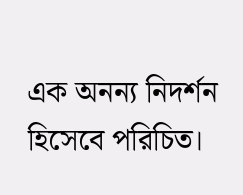এক অনন্য নিদর্শন হিসেবে পরিচিত।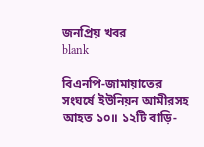জনপ্রিয় খবর
blank

বিএনপি-জামায়াতের সংঘর্ষে ইউনিয়ন আমীরসহ আহত ১০॥ ১২টি বাড়ি-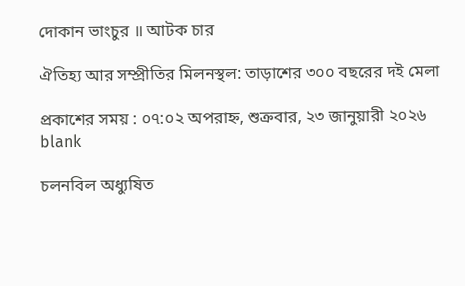দোকান ভাংচুর ॥ আটক চার

ঐতিহ্য আর সম্প্রীতির মিলনস্থল: তাড়াশের ৩০০ বছরের দই মেলা

প্রকাশের সময় : ০৭:০২ অপরাহ্ন, শুক্রবার, ২৩ জানুয়ারী ২০২৬
blank

চলনবিল অধ্যুষিত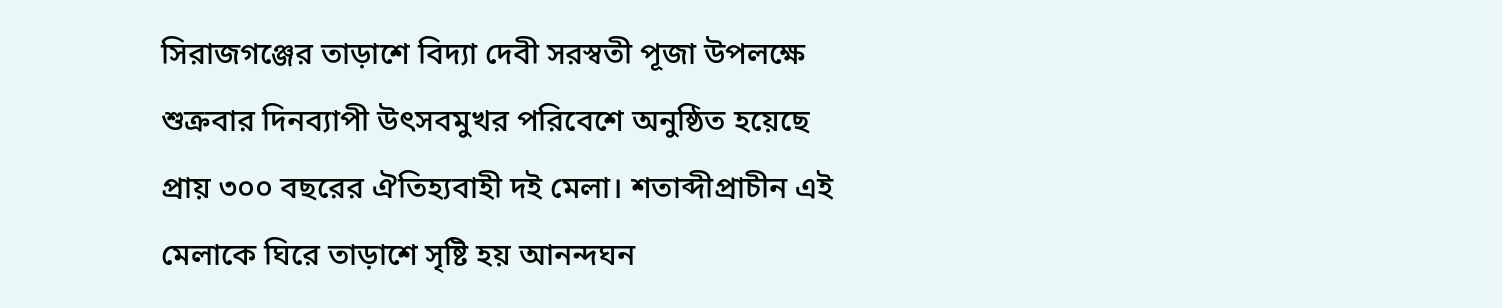সিরাজগঞ্জের তাড়াশে বিদ্যা দেবী সরস্বতী পূজা উপলক্ষে শুক্রবার দিনব্যাপী উৎসবমুখর পরিবেশে অনুষ্ঠিত হয়েছে প্রায় ৩০০ বছরের ঐতিহ্যবাহী দই মেলা। শতাব্দীপ্রাচীন এই মেলাকে ঘিরে তাড়াশে সৃষ্টি হয় আনন্দঘন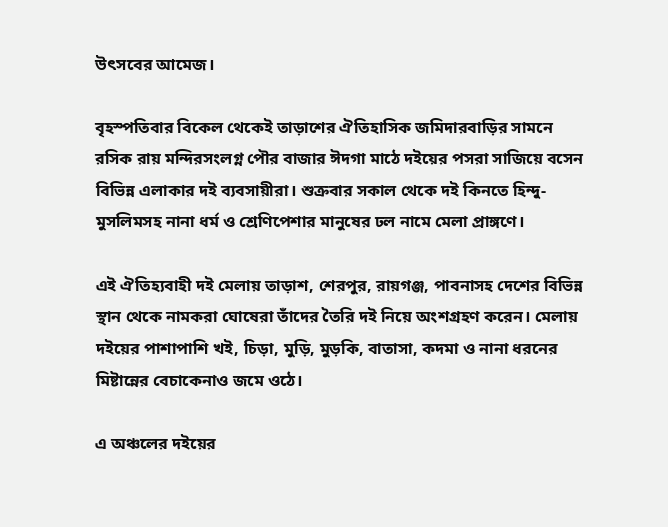উৎসবের আমেজ।

বৃহস্পতিবার বিকেল থেকেই তাড়াশের ঐতিহাসিক জমিদারবাড়ির সামনে রসিক রায় মন্দিরসংলগ্ন পৌর বাজার ঈদগা মাঠে দইয়ের পসরা সাজিয়ে বসেন বিভিন্ন এলাকার দই ব্যবসায়ীরা। শুক্রবার সকাল থেকে দই কিনতে হিন্দু-মুসলিমসহ নানা ধর্ম ও শ্রেণিপেশার মানুষের ঢল নামে মেলা প্রাঙ্গণে।

এই ঐতিহ্যবাহী দই মেলায় তাড়াশ, শেরপুর, রায়গঞ্জ, পাবনাসহ দেশের বিভিন্ন স্থান থেকে নামকরা ঘোষেরা তাঁদের তৈরি দই নিয়ে অংশগ্রহণ করেন। মেলায় দইয়ের পাশাপাশি খই, চিড়া, মুড়ি, মুড়কি, বাতাসা, কদমা ও নানা ধরনের মিষ্টান্নের বেচাকেনাও জমে ওঠে।

এ অঞ্চলের দইয়ের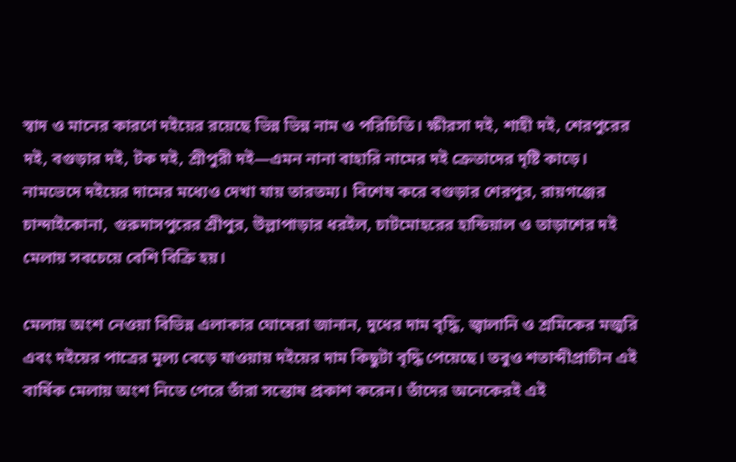স্বাদ ও মানের কারণে দইয়ের রয়েছে ভিন্ন ভিন্ন নাম ও পরিচিতি। ক্ষীরসা দই, শাহী দই, শেরপুরের দই, বগুড়ার দই, টক দই, শ্রীপুরী দই—এমন নানা বাহারি নামের দই ক্রেতাদের দৃষ্টি কাড়ে। নামভেদে দইয়ের দামের মধ্যেও দেখা যায় তারতম্য। বিশেষ করে বগুড়ার শেরপুর, রায়গঞ্জের চান্দাইকোনা, গুরুদাসপুরের শ্রীপুর, উল্লাপাড়ার ধরইল, চাটমোহরের হান্ডিয়াল ও তাড়াশের দই মেলায় সবচেয়ে বেশি বিক্রি হয়।

মেলায় অংশ নেওয়া বিভিন্ন এলাকার ঘোষেরা জানান, দুধের দাম বৃদ্ধি, জ্বালানি ও শ্রমিকের মজুরি এবং দইয়ের পাত্রের মূল্য বেড়ে যাওয়ায় দইয়ের দাম কিছুটা বৃদ্ধি পেয়েছে। তবুও শতাব্দীপ্রাচীন এই বার্ষিক মেলায় অংশ নিতে পেরে তাঁরা সন্তোষ প্রকাশ করেন। তাঁদের অনেকেরই এই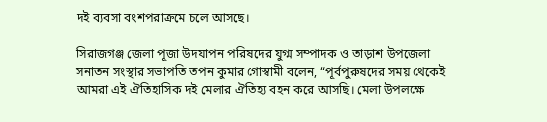দই ব্যবসা বংশপরাক্রমে চলে আসছে।

সিরাজগঞ্জ জেলা পূজা উদযাপন পরিষদের যুগ্ম সম্পাদক ও তাড়াশ উপজেলা সনাতন সংস্থার সভাপতি তপন কুমার গোস্বামী বলেন, “পূর্বপুরুষদের সময় থেকেই আমরা এই ঐতিহাসিক দই মেলার ঐতিহ্য বহন করে আসছি। মেলা উপলক্ষে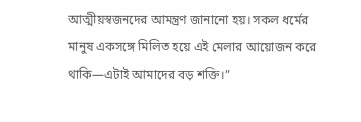আত্মীয়স্বজনদের আমন্ত্রণ জানানো হয়। সকল ধর্মের মানুষ একসঙ্গে মিলিত হয়ে এই মেলার আয়োজন করে থাকি—এটাই আমাদের বড় শক্তি।”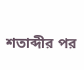শতাব্দীর পর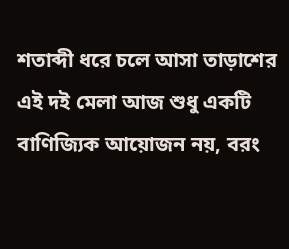শতাব্দী ধরে চলে আসা তাড়াশের এই দই মেলা আজ শুধু একটি বাণিজ্যিক আয়োজন নয়, বরং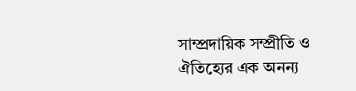সাম্প্রদায়িক সম্প্রীতি ও ঐতিহ্যের এক অনন্য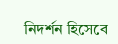নিদর্শন হিসেবে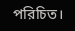পরিচিত।